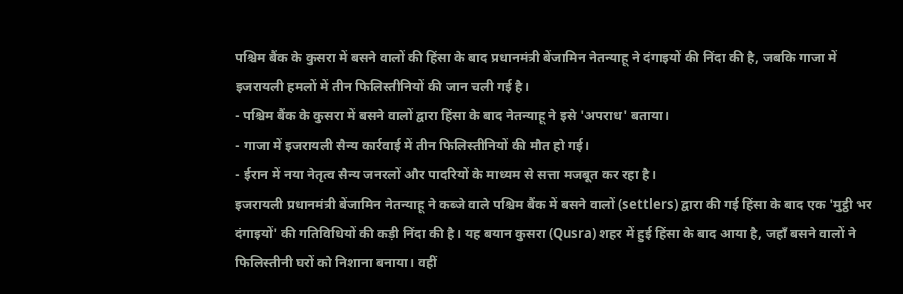पश्चिम बैंक के कुसरा में बसने वालों की हिंसा के बाद प्रधानमंत्री बेंजामिन नेतन्याहू ने दंगाइयों की निंदा की है, जबकि गाजा में इजरायली हमलों में तीन फिलिस्तीनियों की जान चली गई है।
- पश्चिम बैंक के कुसरा में बसने वालों द्वारा हिंसा के बाद नेतन्याहू ने इसे 'अपराध' बताया।
- गाजा में इजरायली सैन्य कार्रवाई में तीन फिलिस्तीनियों की मौत हो गई।
- ईरान में नया नेतृत्व सैन्य जनरलों और पादरियों के माध्यम से सत्ता मजबूत कर रहा है।
इजरायली प्रधानमंत्री बेंजामिन नेतन्याहू ने कब्जे वाले पश्चिम बैंक में बसने वालों (settlers) द्वारा की गई हिंसा के बाद एक 'मुट्ठी भर दंगाइयों' की गतिविधियों की कड़ी निंदा की है। यह बयान कुसरा (Qusra) शहर में हुई हिंसा के बाद आया है, जहाँ बसने वालों ने फिलिस्तीनी घरों को निशाना बनाया। वहीं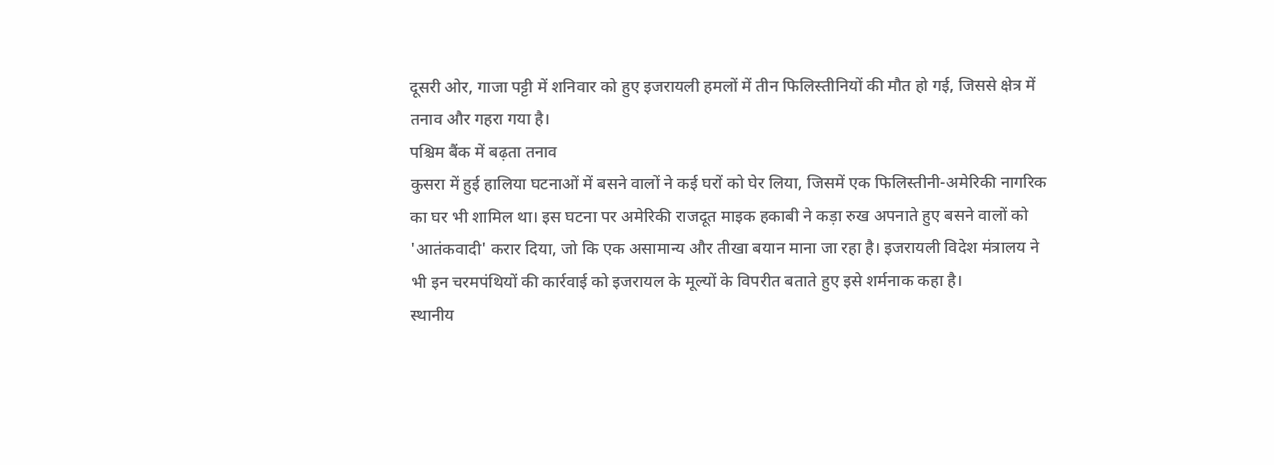दूसरी ओर, गाजा पट्टी में शनिवार को हुए इजरायली हमलों में तीन फिलिस्तीनियों की मौत हो गई, जिससे क्षेत्र में तनाव और गहरा गया है।
पश्चिम बैंक में बढ़ता तनाव
कुसरा में हुई हालिया घटनाओं में बसने वालों ने कई घरों को घेर लिया, जिसमें एक फिलिस्तीनी-अमेरिकी नागरिक का घर भी शामिल था। इस घटना पर अमेरिकी राजदूत माइक हकाबी ने कड़ा रुख अपनाते हुए बसने वालों को 'आतंकवादी' करार दिया, जो कि एक असामान्य और तीखा बयान माना जा रहा है। इजरायली विदेश मंत्रालय ने भी इन चरमपंथियों की कार्रवाई को इजरायल के मूल्यों के विपरीत बताते हुए इसे शर्मनाक कहा है।
स्थानीय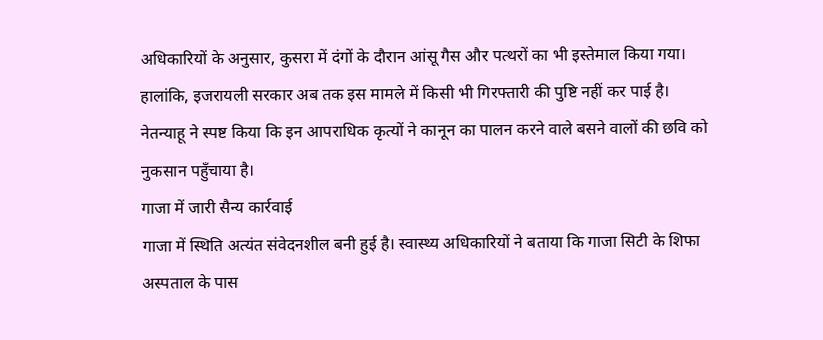अधिकारियों के अनुसार, कुसरा में दंगों के दौरान आंसू गैस और पत्थरों का भी इस्तेमाल किया गया। हालांकि, इजरायली सरकार अब तक इस मामले में किसी भी गिरफ्तारी की पुष्टि नहीं कर पाई है। नेतन्याहू ने स्पष्ट किया कि इन आपराधिक कृत्यों ने कानून का पालन करने वाले बसने वालों की छवि को नुकसान पहुँचाया है।
गाजा में जारी सैन्य कार्रवाई
गाजा में स्थिति अत्यंत संवेदनशील बनी हुई है। स्वास्थ्य अधिकारियों ने बताया कि गाजा सिटी के शिफा अस्पताल के पास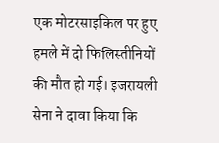एक मोटरसाइकिल पर हुए हमले में दो फिलिस्तीनियों की मौत हो गई। इजरायली सेना ने दावा किया कि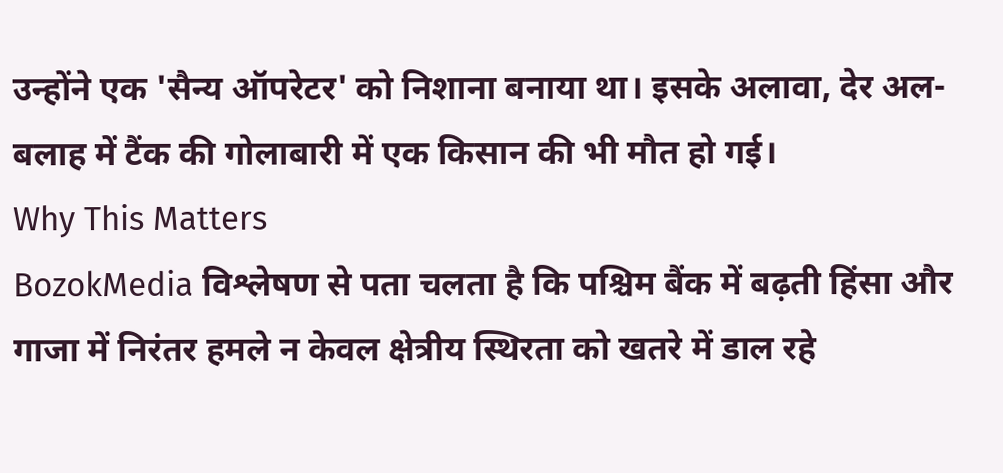उन्होंने एक 'सैन्य ऑपरेटर' को निशाना बनाया था। इसके अलावा, देर अल-बलाह में टैंक की गोलाबारी में एक किसान की भी मौत हो गई।
Why This Matters
BozokMedia विश्लेषण से पता चलता है कि पश्चिम बैंक में बढ़ती हिंसा और गाजा में निरंतर हमले न केवल क्षेत्रीय स्थिरता को खतरे में डाल रहे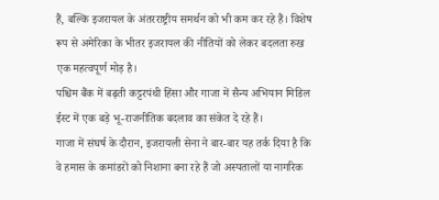हैं, बल्कि इजरायल के अंतरराष्ट्रीय समर्थन को भी कम कर रहे हैं। विशेष रूप से अमेरिका के भीतर इजरायल की नीतियों को लेकर बदलता रुख एक महत्वपूर्ण मोड़ है।
पश्चिम बैंक में बढ़ती कट्टरपंथी हिंसा और गाजा में सैन्य अभियान मिडिल ईस्ट में एक बड़े भू-राजनीतिक बदलाव का संकेत दे रहे हैं।
गाजा में संघर्ष के दौरान, इजरायली सेना ने बार-बार यह तर्क दिया है कि वे हमास के कमांडरों को निशाना बना रहे हैं जो अस्पतालों या नागरिक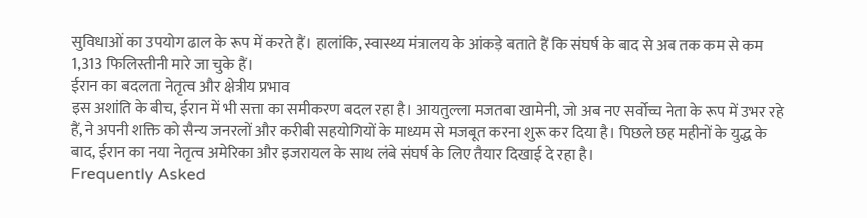सुविधाओं का उपयोग ढाल के रूप में करते हैं। हालांकि, स्वास्थ्य मंत्रालय के आंकड़े बताते हैं कि संघर्ष के बाद से अब तक कम से कम 1,313 फिलिस्तीनी मारे जा चुके हैं।
ईरान का बदलता नेतृत्व और क्षेत्रीय प्रभाव
इस अशांति के बीच, ईरान में भी सत्ता का समीकरण बदल रहा है। आयतुल्ला मजतबा खामेनी, जो अब नए सर्वोच्च नेता के रूप में उभर रहे हैं, ने अपनी शक्ति को सैन्य जनरलों और करीबी सहयोगियों के माध्यम से मजबूत करना शुरू कर दिया है। पिछले छह महीनों के युद्ध के बाद, ईरान का नया नेतृत्व अमेरिका और इजरायल के साथ लंबे संघर्ष के लिए तैयार दिखाई दे रहा है।
Frequently Asked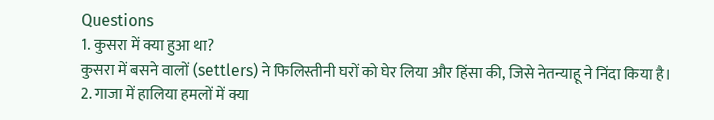Questions
1. कुसरा में क्या हुआ था?
कुसरा में बसने वालों (settlers) ने फिलिस्तीनी घरों को घेर लिया और हिंसा की, जिसे नेतन्याहू ने निंदा किया है।
2. गाजा में हालिया हमलों में क्या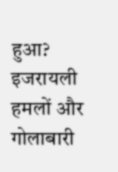हुआ?
इजरायली हमलों और गोलाबारी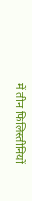में तीन फिलिस्तीनियों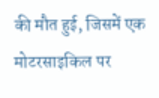की मौत हुई, जिसमें एक मोटरसाइकिल पर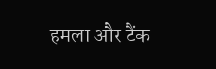हमला और टैंक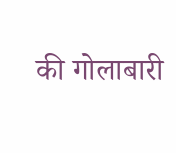की गोलाबारी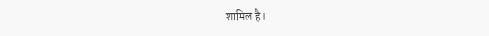शामिल है।